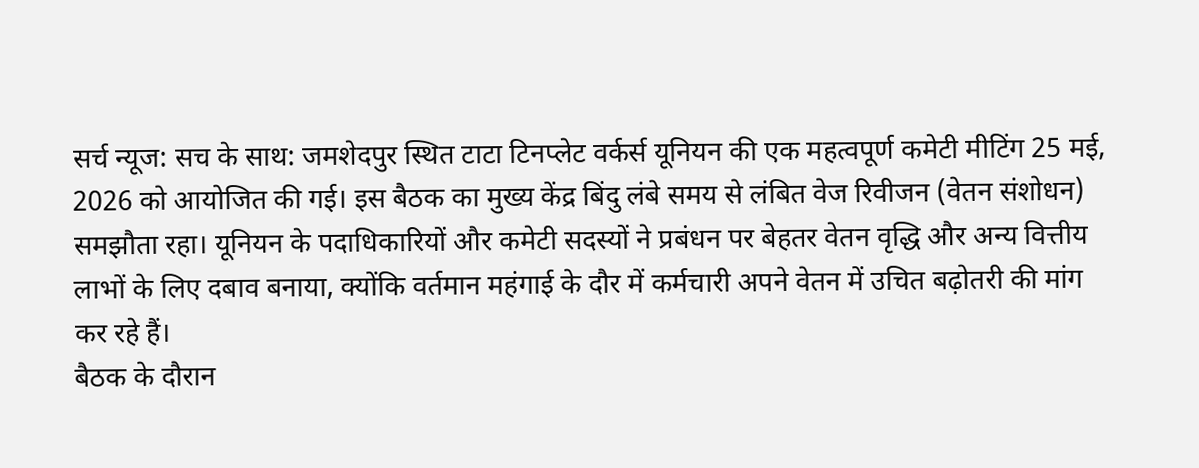सर्च न्यूज: सच के साथ: जमशेदपुर स्थित टाटा टिनप्लेट वर्कर्स यूनियन की एक महत्वपूर्ण कमेटी मीटिंग 25 मई, 2026 को आयोजित की गई। इस बैठक का मुख्य केंद्र बिंदु लंबे समय से लंबित वेज रिवीजन (वेतन संशोधन) समझौता रहा। यूनियन के पदाधिकारियों और कमेटी सदस्यों ने प्रबंधन पर बेहतर वेतन वृद्धि और अन्य वित्तीय लाभों के लिए दबाव बनाया, क्योंकि वर्तमान महंगाई के दौर में कर्मचारी अपने वेतन में उचित बढ़ोतरी की मांग कर रहे हैं।
बैठक के दौरान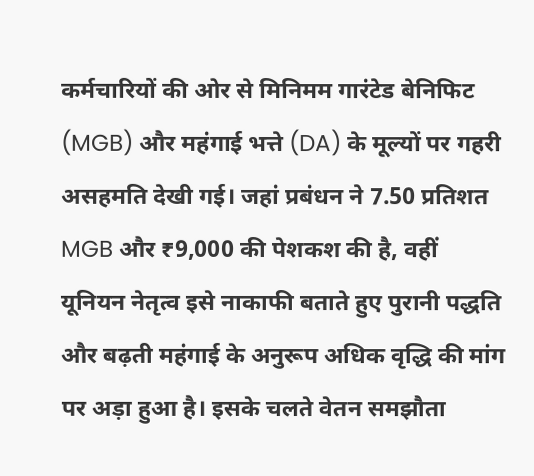कर्मचारियों की ओर से मिनिमम गारंटेड बेनिफिट (MGB) और महंगाई भत्ते (DA) के मूल्यों पर गहरी असहमति देखी गई। जहां प्रबंधन ने 7.50 प्रतिशत MGB और ₹9,000 की पेशकश की है, वहीं यूनियन नेतृत्व इसे नाकाफी बताते हुए पुरानी पद्धति और बढ़ती महंगाई के अनुरूप अधिक वृद्धि की मांग पर अड़ा हुआ है। इसके चलते वेतन समझौता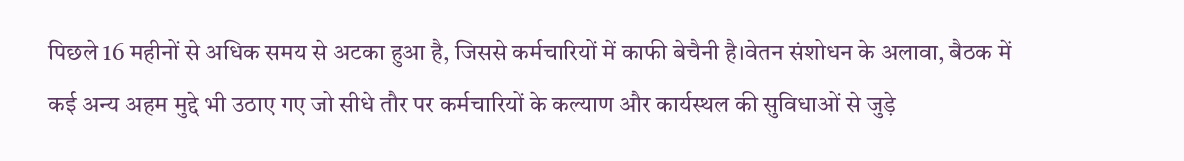पिछले 16 महीनों से अधिक समय से अटका हुआ है, जिससे कर्मचारियों में काफी बेचैनी है।वेतन संशोधन के अलावा, बैठक में कई अन्य अहम मुद्दे भी उठाए गए जो सीधे तौर पर कर्मचारियों के कल्याण और कार्यस्थल की सुविधाओं से जुड़े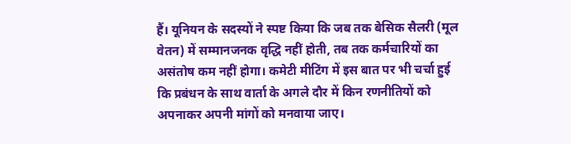हैं। यूनियन के सदस्यों ने स्पष्ट किया कि जब तक बेसिक सैलरी (मूल वेतन) में सम्मानजनक वृद्धि नहीं होती, तब तक कर्मचारियों का असंतोष कम नहीं होगा। कमेटी मीटिंग में इस बात पर भी चर्चा हुई कि प्रबंधन के साथ वार्ता के अगले दौर में किन रणनीतियों को अपनाकर अपनी मांगों को मनवाया जाए।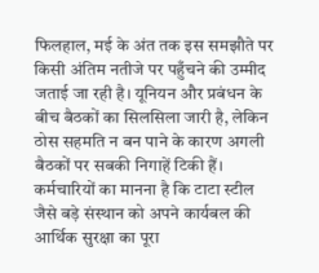फिलहाल, मई के अंत तक इस समझौते पर किसी अंतिम नतीजे पर पहुँचने की उम्मीद जताई जा रही है। यूनियन और प्रबंधन के बीच बैठकों का सिलसिला जारी है, लेकिन ठोस सहमति न बन पाने के कारण अगली बैठकों पर सबकी निगाहें टिकी हैं। कर्मचारियों का मानना है कि टाटा स्टील जैसे बड़े संस्थान को अपने कार्यबल की आर्थिक सुरक्षा का पूरा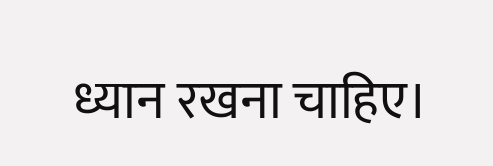ध्यान रखना चाहिए।